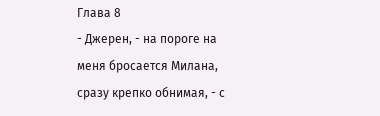Глава 8
- Джерен, - на пороге на меня бросается Милана, сразу крепко обнимая, - с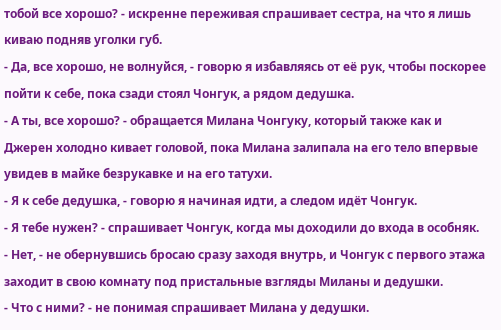тобой все хорошо? - искренне переживая спрашивает сестра, на что я лишь киваю подняв уголки губ.
- Да, все хорошо, не волнуйся, - говорю я избавляясь от её рук, чтобы поскорее пойти к себе, пока сзади стоял Чонгук, а рядом дедушка.
- А ты, все хорошо? - обращается Милана Чонгуку, который также как и Джерен холодно кивает головой, пока Милана залипала на его тело впервые увидев в майке безрукавке и на его татухи.
- Я к себе дедушка, - говорю я начиная идти, а следом идёт Чонгук.
- Я тебе нужен? - спрашивает Чонгук, когда мы доходили до входа в особняк.
- Нет, - не обернувшись бросаю сразу заходя внутрь, и Чонгук с первого этажа заходит в свою комнату под пристальные взгляды Миланы и дедушки.
- Что с ними? - не понимая спрашивает Милана у дедушки.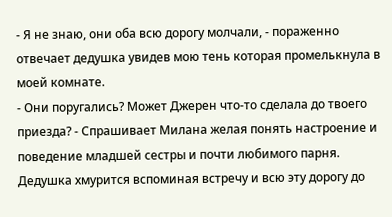- Я не знаю, они оба всю дорогу молчали, - пораженно отвечает дедушка увидев мою тень которая промелькнула в моей комнате.
- Они поругались? Может Джерен что-то сделала до твоего приезда? - Спрашивает Милана желая понять настроение и поведение младшей сестры и почти любимого парня.
Дедушка хмурится вспоминая встречу и всю эту дорогу до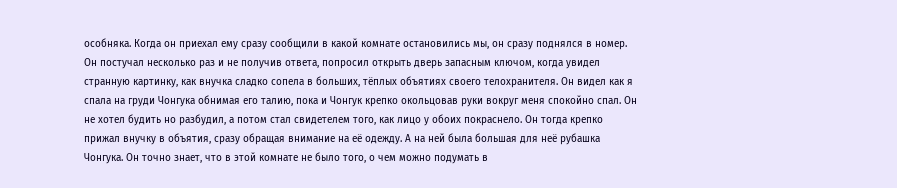особняка. Когда он приехал ему сразу сообщили в какой комнате остановились мы, он сразу поднялся в номер. Он постучал несколько раз и не получив ответа, попросил открыть дверь запасным ключом, когда увидел странную картинку, как внучка сладко сопела в больших, тёплых объятиях своего телохранителя. Он видел как я спала на груди Чонгука обнимая его талию, пока и Чонгук крепко окольцовав руки вокруг меня спокойно спал. Он не хотел будить но разбудил, а потом стал свидетелем того, как лицо у обоих покраснело. Он тогда крепко прижал внучку в объятия, сразу обращая внимание на её одежду. А на ней была большая для неё рубашка Чонгука. Он точно знает, что в этой комнате не было того, о чем можно подумать в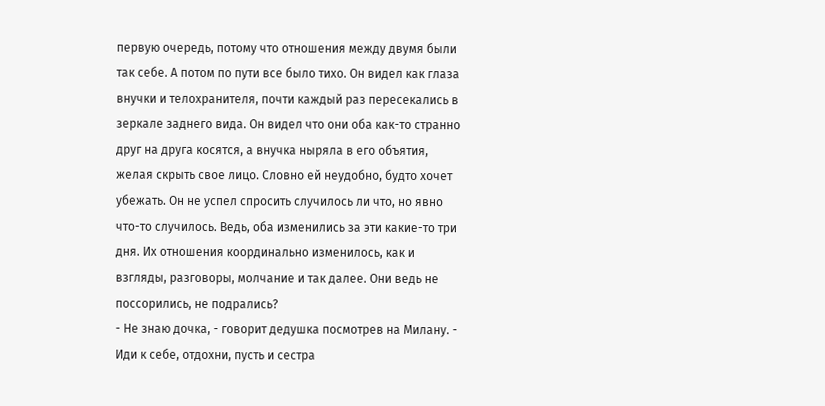первую очередь, потому что отношения между двумя были так себе. А потом по пути все было тихо. Он видел как глаза внучки и телохранителя, почти каждый раз пересекались в зеркале заднего вида. Он видел что они оба как-то странно друг на друга косятся, а внучка ныряла в его объятия, желая скрыть свое лицо. Словно ей неудобно, будто хочет убежать. Он не успел спросить случилось ли что, но явно что-то случилось. Ведь, оба изменились за эти какие-то три дня. Их отношения координально изменилось, как и взгляды, разговоры, молчание и так далее. Они ведь не поссорились, не подрались?
- Не знаю дочка, - говорит дедушка посмотрев на Милану. - Иди к себе, отдохни, пусть и сестра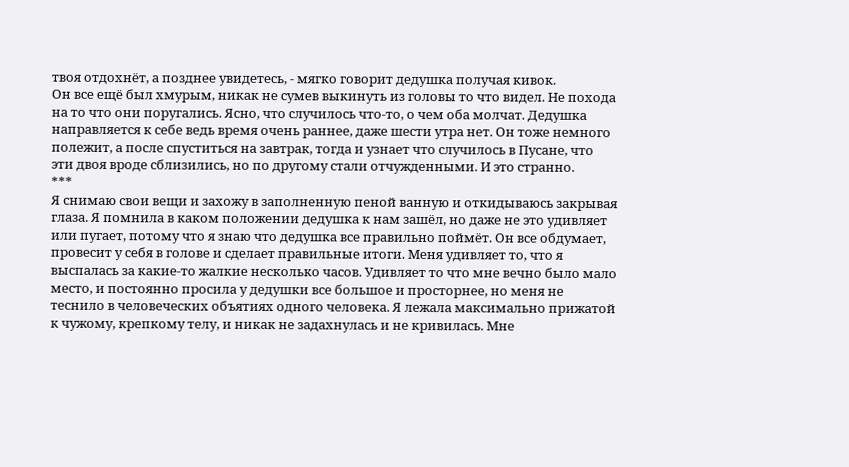твоя отдохнёт, а позднее увидетесь, - мягко говорит дедушка получая кивок.
Он все ещё был хмурым, никак не сумев выкинуть из головы то что видел. Не похода на то что они поругались. Ясно, что случилось что-то, о чем оба молчат. Дедушка направляется к себе ведь время очень раннее, даже шести утра нет. Он тоже немного полежит, а после спуститься на завтрак, тогда и узнает что случилось в Пусане, что эти двоя вроде сблизились, но по другому стали отчужденными. И это странно.
***
Я снимаю свои вещи и захожу в заполненную пеной ванную и откидываюсь закрывая глаза. Я помнила в каком положении дедушка к нам зашёл, но даже не это удивляет или пугает, потому что я знаю что дедушка все правильно поймёт. Он все обдумает, провесит у себя в голове и сделает правильные итоги. Меня удивляет то, что я выспалась за какие-то жалкие несколько часов. Удивляет то что мне вечно было мало место, и постоянно просила у дедушки все большое и просторнее, но меня не теснило в человеческих объятиях одного человека. Я лежала максимально прижатой к чужому, крепкому телу, и никак не задахнулась и не кривилась. Мне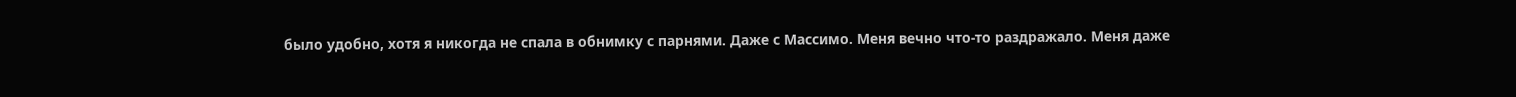было удобно, хотя я никогда не спала в обнимку с парнями. Даже с Массимо. Меня вечно что-то раздражало. Меня даже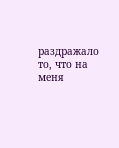раздражало то, что на меня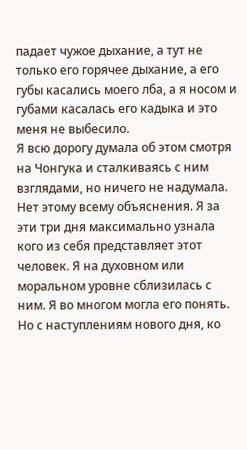падает чужое дыхание, а тут не только его горячее дыхание, а его губы касались моего лба, а я носом и губами касалась его кадыка и это меня не выбесило.
Я всю дорогу думала об этом смотря на Чонгука и сталкиваясь с ним взглядами, но ничего не надумала. Нет этому всему объяснения. Я за эти три дня максимально узнала кого из себя представляет этот человек. Я на духовном или моральном уровне сблизилась с ним. Я во многом могла его понять. Но с наступлениям нового дня, ко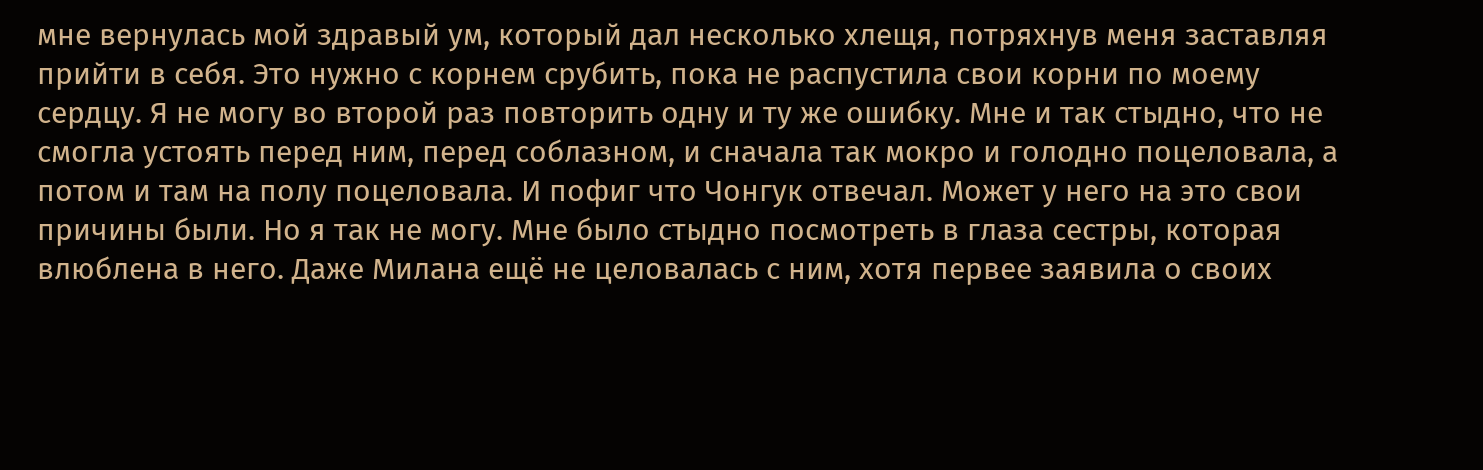мне вернулась мой здравый ум, который дал несколько хлещя, потряхнув меня заставляя прийти в себя. Это нужно с корнем срубить, пока не распустила свои корни по моему сердцу. Я не могу во второй раз повторить одну и ту же ошибку. Мне и так стыдно, что не смогла устоять перед ним, перед соблазном, и сначала так мокро и голодно поцеловала, а потом и там на полу поцеловала. И пофиг что Чонгук отвечал. Может у него на это свои причины были. Но я так не могу. Мне было стыдно посмотреть в глаза сестры, которая влюблена в него. Даже Милана ещё не целовалась с ним, хотя первее заявила о своих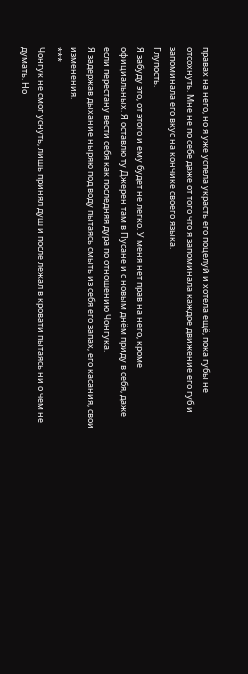правах на него, но я уже успела украсть его поцелуй и хотела ещё, пока губы не отсохнуть. Мне не по себе даже от того что я запоминала каждое движение его губ и запоминала его вкус на кончике своего языка.
Глупость.
Я забуду это, от этого и ему будет не легко. У меня нет прав на него, кроме официальных. Я оставлю ту Джерен там в Пусане и с новым днём приду в себя, даже если перестану вести себя как последняя дура по отношению Чонгука.
Я задержав дыхание ныряю под воду пытаясь смыть из себя его запах, его касания, свои изменения.
***
Чонгук не смог уснуть, лишь принял душ и после лежал в кровати пытаясь ни о чем не думать. Но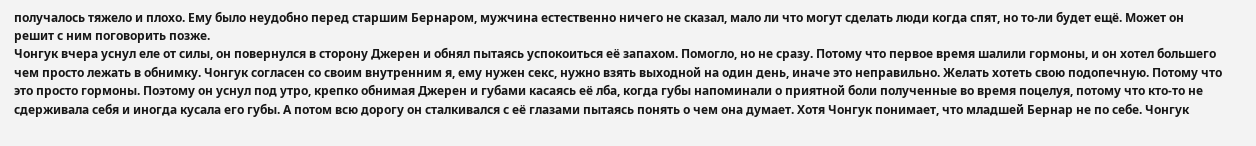получалось тяжело и плохо. Ему было неудобно перед старшим Бернаром, мужчина естественно ничего не сказал, мало ли что могут сделать люди когда спят, но то-ли будет ещё. Может он решит с ним поговорить позже.
Чонгук вчера уснул еле от силы, он повернулся в сторону Джерен и обнял пытаясь успокоиться её запахом. Помогло, но не сразу. Потому что первое время шалили гормоны, и он хотел большего чем просто лежать в обнимку. Чонгук согласен со своим внутренним я, ему нужен секс, нужно взять выходной на один день, иначе это неправильно. Желать хотеть свою подопечную. Потому что это просто гормоны. Поэтому он уснул под утро, крепко обнимая Джерен и губами касаясь её лба, когда губы напоминали о приятной боли полученные во время поцелуя, потому что кто-то не сдерживала себя и иногда кусала его губы. А потом всю дорогу он сталкивался с её глазами пытаясь понять о чем она думает. Хотя Чонгук понимает, что младшей Бернар не по себе. Чонгук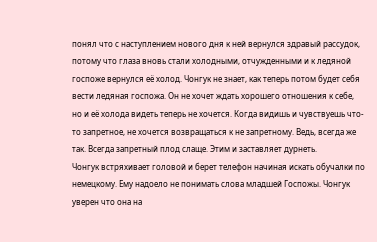понял что с наступлением нового дня к ней вернулся здравый рассудок, потому что глаза вновь стали холодными, отчужденными и к ледяной госпоже вернулся её холод. Чонгук не знает, как теперь потом будет себя вести ледяная госпожа. Он не хочет ждать хорошего отношения к себе, но и её холода видеть теперь не хочется. Когда видишь и чувствуешь что-то запретное, не хочется возвращаться к не запретному. Ведь, всегда же так. Всегда запретный плод слаще. Этим и заставляет дурнеть.
Чонгук встряхивает головой и берет телефон начиная искать обучалки по немецкому. Ему надоело не понимать слова младшей Госпожы. Чонгук уверен что она на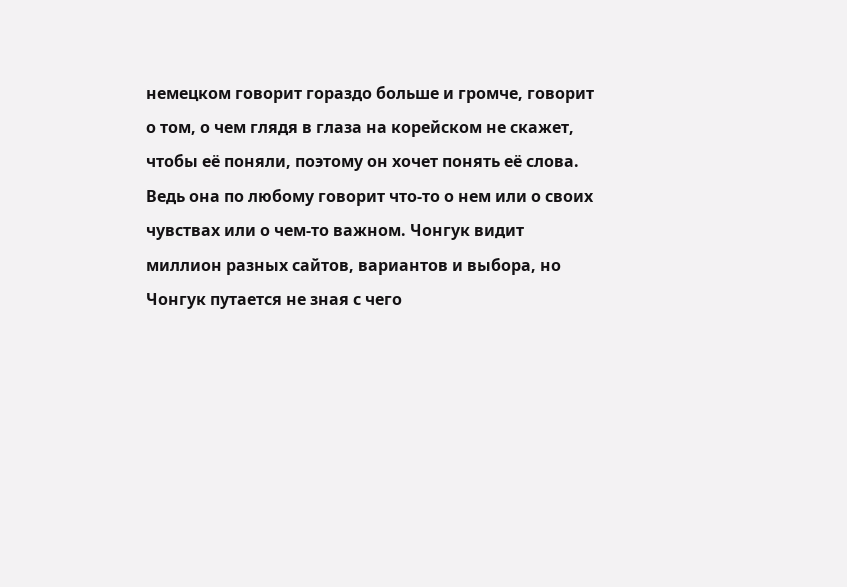немецком говорит гораздо больше и громче, говорит о том, о чем глядя в глаза на корейском не скажет, чтобы её поняли, поэтому он хочет понять её слова. Ведь она по любому говорит что-то о нем или о своих чувствах или о чем-то важном. Чонгук видит миллион разных сайтов, вариантов и выбора, но Чонгук путается не зная с чего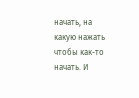начать, на какую нажать чтобы как-то начать. И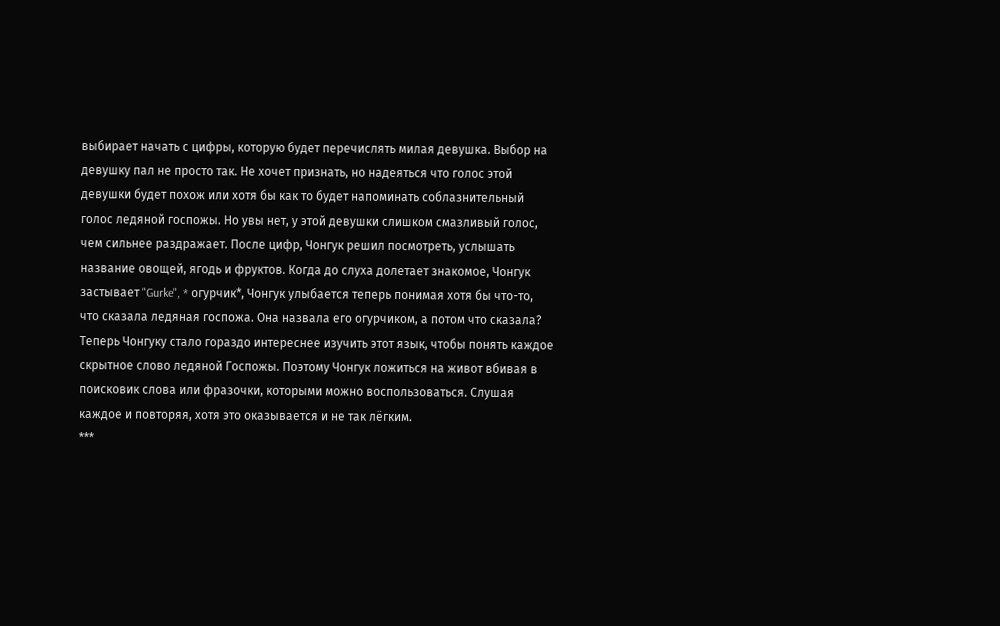выбирает начать с цифры, которую будет перечислять милая девушка. Выбор на девушку пал не просто так. Не хочет признать, но надеяться что голос этой девушки будет похож или хотя бы как то будет напоминать соблазнительный голос ледяной госпожы. Но увы нет, у этой девушки слишком смазливый голос, чем сильнее раздражает. После цифр, Чонгук решил посмотреть, услышать название овощей, ягодь и фруктов. Когда до слуха долетает знакомое, Чонгук застывает "Gurke", * огурчик*, Чонгук улыбается теперь понимая хотя бы что-то, что сказала ледяная госпожа. Она назвала его огурчиком, а потом что сказала? Теперь Чонгуку стало гораздо интереснее изучить этот язык, чтобы понять каждое скрытное слово ледяной Госпожы. Поэтому Чонгук ложиться на живот вбивая в поисковик слова или фразочки, которыми можно воспользоваться. Слушая каждое и повторяя, хотя это оказывается и не так лёгким.
***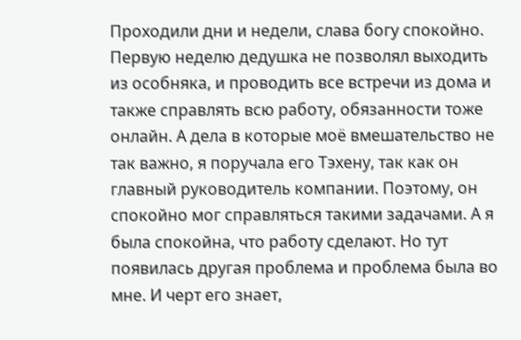Проходили дни и недели, слава богу спокойно. Первую неделю дедушка не позволял выходить из особняка, и проводить все встречи из дома и также справлять всю работу, обязанности тоже онлайн. А дела в которые моё вмешательство не так важно, я поручала его Тэхену, так как он главный руководитель компании. Поэтому, он спокойно мог справляться такими задачами. А я была спокойна, что работу сделают. Но тут появилась другая проблема и проблема была во мне. И черт его знает,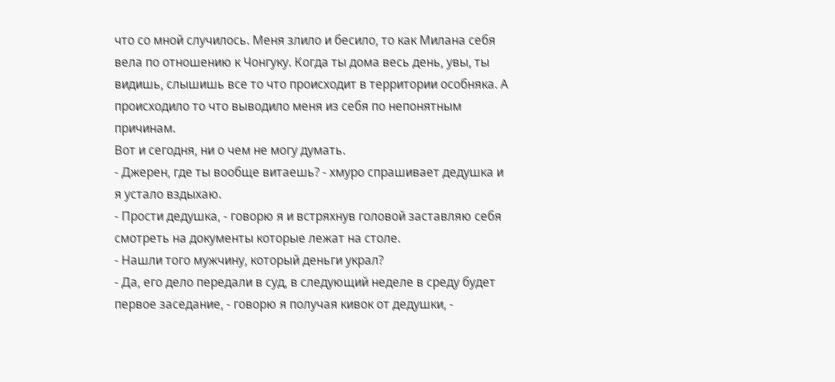что со мной случилось. Меня злило и бесило, то как Милана себя вела по отношению к Чонгуку. Когда ты дома весь день, увы, ты видишь, слышишь все то что происходит в территории особняка. А происходило то что выводило меня из себя по непонятным причинам.
Вот и сегодня, ни о чем не могу думать.
- Джерен, где ты вообще витаешь? - хмуро спрашивает дедушка и я устало вздыхаю.
- Прости дедушка, - говорю я и встряхнув головой заставляю себя смотреть на документы которые лежат на столе.
- Нашли того мужчину, который деньги украл?
- Да, его дело передали в суд, в следующий неделе в среду будет первое заседание, - говорю я получая кивок от дедушки, -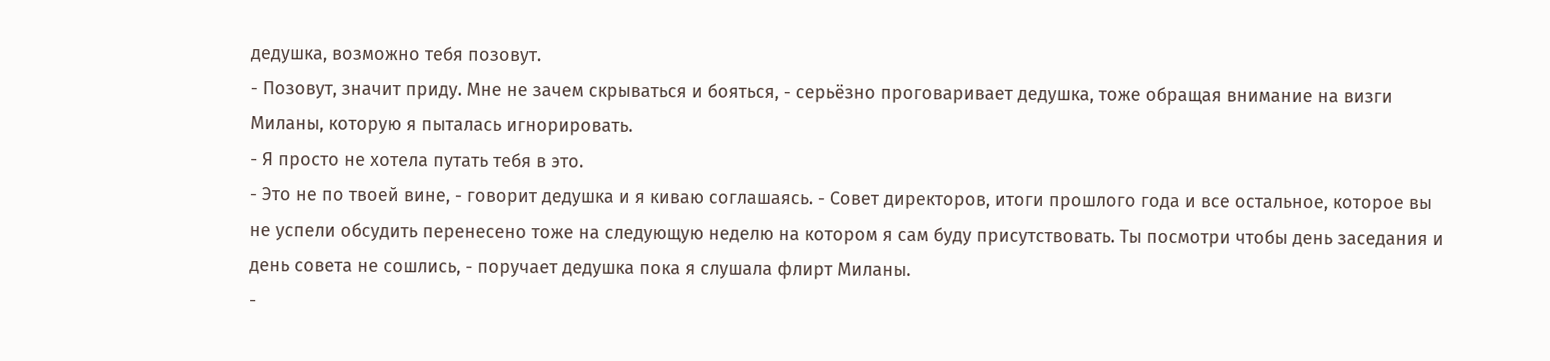дедушка, возможно тебя позовут.
- Позовут, значит приду. Мне не зачем скрываться и бояться, - серьёзно проговаривает дедушка, тоже обращая внимание на визги Миланы, которую я пыталась игнорировать.
- Я просто не хотела путать тебя в это.
- Это не по твоей вине, - говорит дедушка и я киваю соглашаясь. - Совет директоров, итоги прошлого года и все остальное, которое вы не успели обсудить перенесено тоже на следующую неделю на котором я сам буду присутствовать. Ты посмотри чтобы день заседания и день совета не сошлись, - поручает дедушка пока я слушала флирт Миланы.
-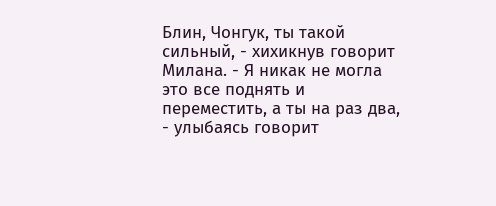Блин, Чонгук, ты такой сильный, - хихикнув говорит Милана. - Я никак не могла это все поднять и переместить, а ты на раз два, - улыбаясь говорит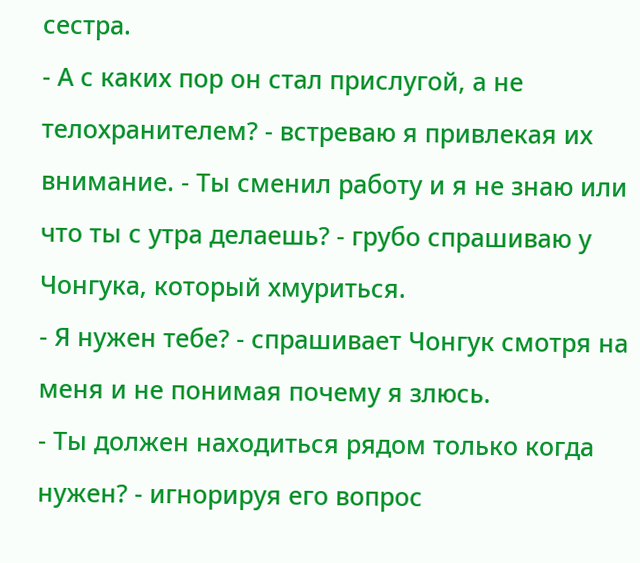сестра.
- А с каких пор он стал прислугой, а не телохранителем? - встреваю я привлекая их внимание. - Ты сменил работу и я не знаю или что ты с утра делаешь? - грубо спрашиваю у Чонгука, который хмуриться.
- Я нужен тебе? - спрашивает Чонгук смотря на меня и не понимая почему я злюсь.
- Ты должен находиться рядом только когда нужен? - игнорируя его вопрос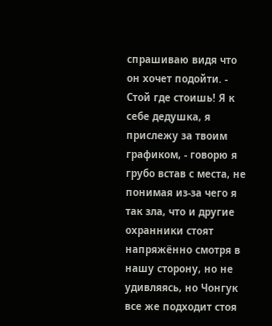спрашиваю видя что он хочет подойти. - Стой где стоишь! Я к себе дедушка, я прислежу за твоим графиком, - говорю я грубо встав с места, не понимая из-за чего я так зла, что и другие охранники стоят напряжённо смотря в нашу сторону, но не удивляясь, но Чонгук все же подходит стоя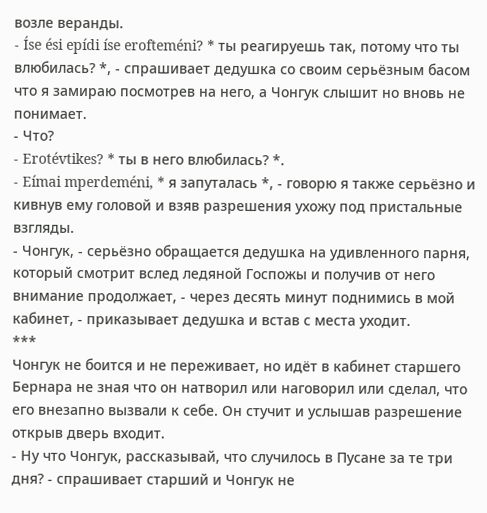возле веранды.
- Íse ési epídi íse erofteméni? * ты реагируешь так, потому что ты влюбилась? *, - спрашивает дедушка со своим серьёзным басом что я замираю посмотрев на него, а Чонгук слышит но вновь не понимает.
- Что?
- Erotévtikes? * ты в него влюбилась? *.
- Eímai mperdeméni, * я запуталась *, - говорю я также серьёзно и кивнув ему головой и взяв разрешения ухожу под пристальные взгляды.
- Чонгук, - серьёзно обращается дедушка на удивленного парня, который смотрит вслед ледяной Госпожы и получив от него внимание продолжает, - через десять минут поднимись в мой кабинет, - приказывает дедушка и встав с места уходит.
***
Чонгук не боится и не переживает, но идёт в кабинет старшего Бернара не зная что он натворил или наговорил или сделал, что его внезапно вызвали к себе. Он стучит и услышав разрешение открыв дверь входит.
- Ну что Чонгук, рассказывай, что случилось в Пусане за те три дня? - спрашивает старший и Чонгук не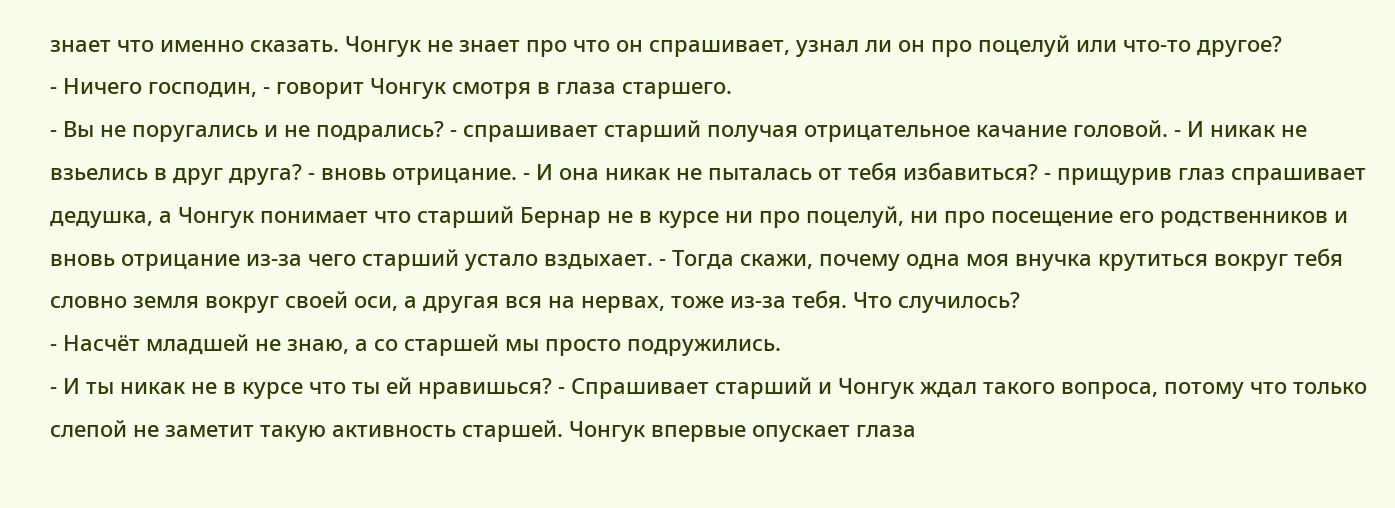знает что именно сказать. Чонгук не знает про что он спрашивает, узнал ли он про поцелуй или что-то другое?
- Ничего господин, - говорит Чонгук смотря в глаза старшего.
- Вы не поругались и не подрались? - спрашивает старший получая отрицательное качание головой. - И никак не взьелись в друг друга? - вновь отрицание. - И она никак не пыталась от тебя избавиться? - прищурив глаз спрашивает дедушка, а Чонгук понимает что старший Бернар не в курсе ни про поцелуй, ни про посещение его родственников и вновь отрицание из-за чего старший устало вздыхает. - Тогда скажи, почему одна моя внучка крутиться вокруг тебя словно земля вокруг своей оси, а другая вся на нервах, тоже из-за тебя. Что случилось?
- Насчёт младшей не знаю, а со старшей мы просто подружились.
- И ты никак не в курсе что ты ей нравишься? - Спрашивает старший и Чонгук ждал такого вопроса, потому что только слепой не заметит такую активность старшей. Чонгук впервые опускает глаза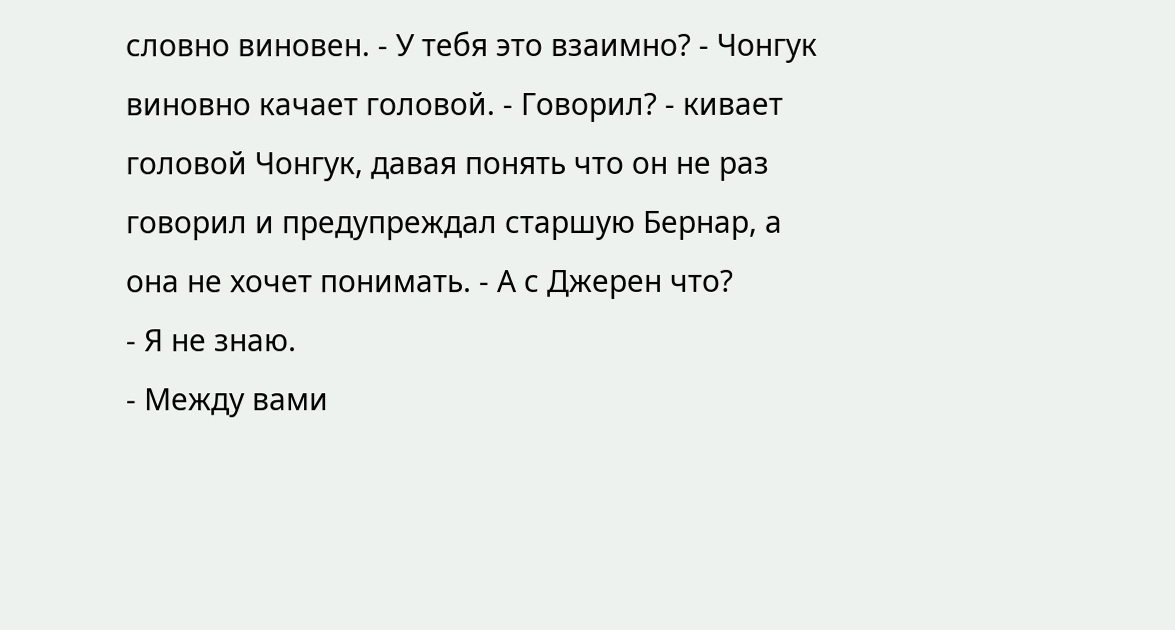словно виновен. - У тебя это взаимно? - Чонгук виновно качает головой. - Говорил? - кивает головой Чонгук, давая понять что он не раз говорил и предупреждал старшую Бернар, а она не хочет понимать. - А с Джерен что?
- Я не знаю.
- Между вами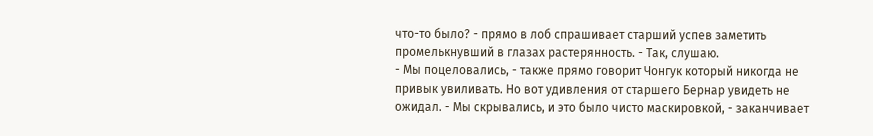что-то было? - прямо в лоб спрашивает старший успев заметить промелькнувший в глазах растерянность. - Так, слушаю.
- Мы поцеловались, - также прямо говорит Чонгук который никогда не привык увиливать. Но вот удивления от старшего Бернар увидеть не ожидал. - Мы скрывались, и это было чисто маскировкой, - заканчивает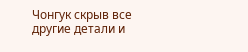Чонгук скрыв все другие детали и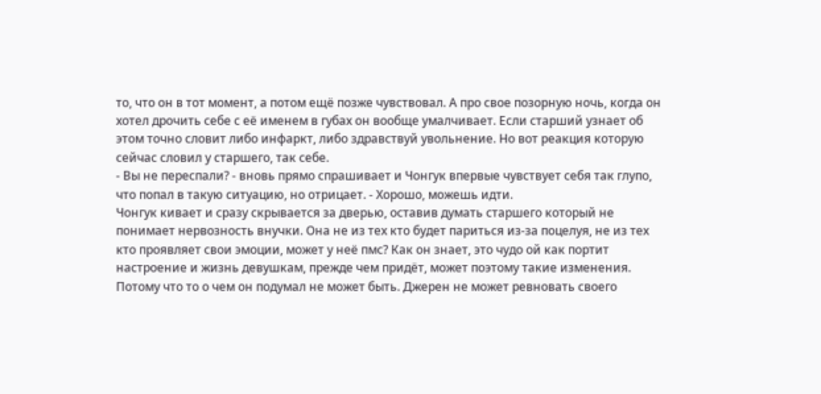то, что он в тот момент, а потом ещё позже чувствовал. А про свое позорную ночь, когда он хотел дрочить себе с её именем в губах он вообще умалчивает. Если старший узнает об этом точно словит либо инфаркт, либо здравствуй увольнение. Но вот реакция которую сейчас словил у старшего, так себе.
- Вы не переспали? - вновь прямо спрашивает и Чонгук впервые чувствует себя так глупо, что попал в такую ситуацию, но отрицает. - Хорошо, можешь идти.
Чонгук кивает и сразу скрывается за дверью, оставив думать старшего который не понимает нервозность внучки. Она не из тех кто будет париться из-за поцелуя, не из тех кто проявляет свои эмоции, может у неё пмс? Как он знает, это чудо ой как портит настроение и жизнь девушкам, прежде чем придёт, может поэтому такие изменения. Потому что то о чем он подумал не может быть. Джерен не может ревновать своего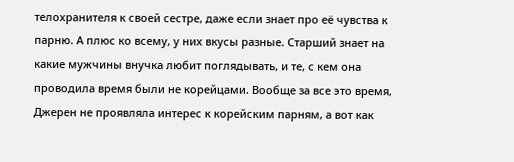телохранителя к своей сестре, даже если знает про её чувства к парню. А плюс ко всему, у них вкусы разные. Старший знает на какие мужчины внучка любит поглядывать, и те, с кем она проводила время были не корейцами. Вообще за все это время, Джерен не проявляла интерес к корейским парням, а вот как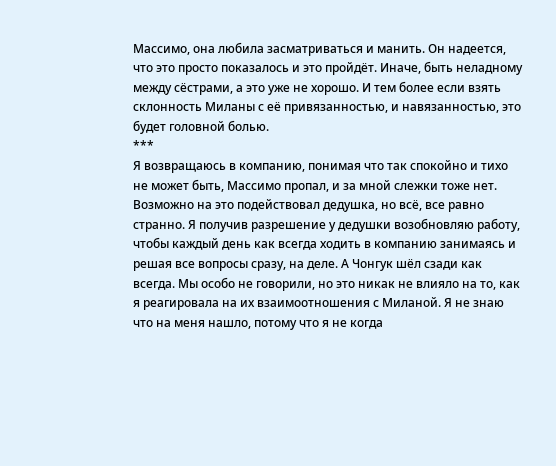Массимо, она любила засматриваться и манить. Он надеется, что это просто показалось и это пройдёт. Иначе, быть неладному между сёстрами, а это уже не хорошо. И тем более если взять склонность Миланы с её привязанностью, и навязанностью, это будет головной болью.
***
Я возвращаюсь в компанию, понимая что так спокойно и тихо не может быть, Массимо пропал, и за мной слежки тоже нет. Возможно на это подействовал дедушка, но всё, все равно странно. Я получив разрешение у дедушки возобновляю работу, чтобы каждый день как всегда ходить в компанию занимаясь и решая все вопросы сразу, на деле. А Чонгук шёл сзади как всегда. Мы особо не говорили, но это никак не влияло на то, как я реагировала на их взаимоотношения с Миланой. Я не знаю что на меня нашло, потому что я не когда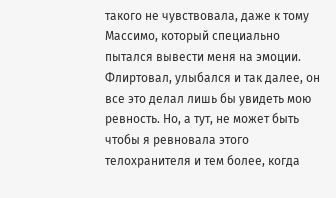такого не чувствовала, даже к тому Массимо, который специально пытался вывести меня на эмоции. Флиртовал, улыбался и так далее, он все это делал лишь бы увидеть мою ревность. Но, а тут, не может быть чтобы я ревновала этого телохранителя и тем более, когда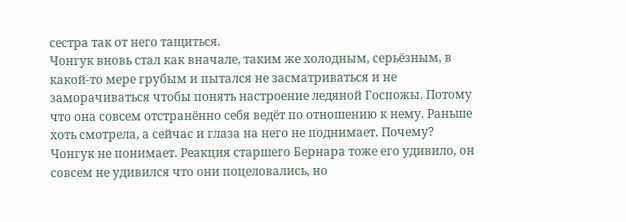сестра так от него тащиться.
Чонгук вновь стал как вначале, таким же холодным, серьёзным, в какой-то мере грубым и пытался не засматриваться и не заморачиваться чтобы понять настроение ледяной Госпожы. Потому что она совсем отстранённо себя ведёт по отношению к нему. Раньше хоть смотрела, а сейчас и глаза на него не поднимает. Почему? Чонгук не понимает. Реакция старшего Бернара тоже его удивило, он совсем не удивился что они поцеловались, но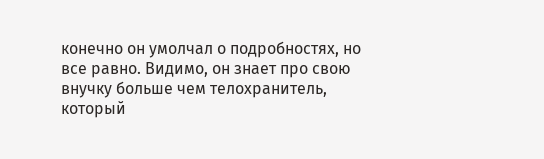конечно он умолчал о подробностях, но все равно. Видимо, он знает про свою внучку больше чем телохранитель, который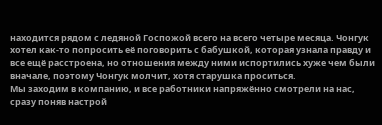находится рядом с ледяной Госпожой всего на всего четыре месяца. Чонгук хотел как-то попросить её поговорить с бабушкой, которая узнала правду и все ещё расстроена, но отношения между ними испортились хуже чем были вначале, поэтому Чонгук молчит, хотя старушка проситься.
Мы заходим в компанию, и все работники напряжённо смотрели на нас, сразу поняв настрой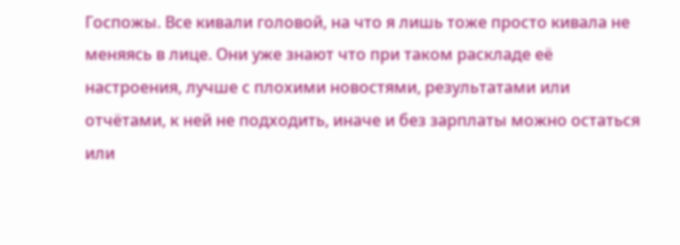Госпожы. Все кивали головой, на что я лишь тоже просто кивала не меняясь в лице. Они уже знают что при таком раскладе её настроения, лучше с плохими новостями, результатами или отчётами, к ней не подходить, иначе и без зарплаты можно остаться или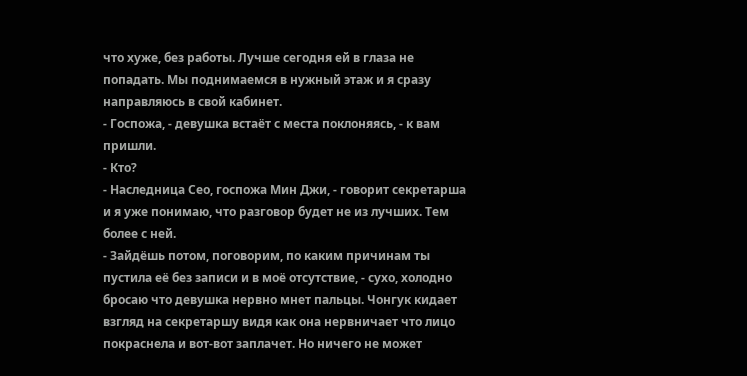что хуже, без работы. Лучше сегодня ей в глаза не попадать. Мы поднимаемся в нужный этаж и я сразу направляюсь в свой кабинет.
- Госпожа, - девушка встаёт с места поклоняясь, - к вам пришли.
- Кто?
- Наследница Сео, госпожа Мин Джи, - говорит секретарша и я уже понимаю, что разговор будет не из лучших. Тем более с ней.
- Зайдёшь потом, поговорим, по каким причинам ты пустила её без записи и в моё отсутствие, - сухо, холодно бросаю что девушка нервно мнет пальцы. Чонгук кидает взгляд на секретаршу видя как она нервничает что лицо покраснела и вот-вот заплачет. Но ничего не может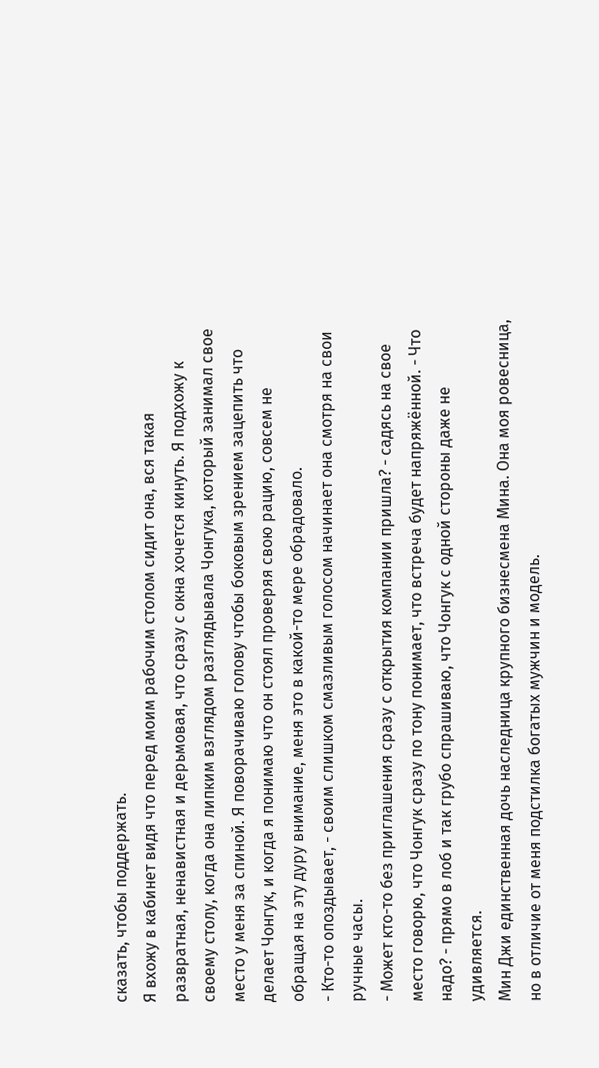сказать, чтобы поддержать.
Я вхожу в кабинет видя что перед моим рабочим столом сидит она, вся такая развратная, ненавистная и дерьмовая, что сразу с окна хочется кинуть. Я подхожу к своему столу, когда она липким взглядом разглядывала Чонгука, который занимал свое место у меня за спиной. Я поворачиваю голову чтобы боковым зрением зацепить что делает Чонгук, и когда я понимаю что он стоял проверяя свою рацию, совсем не обращая на эту дуру внимание, меня это в какой-то мере обрадовало.
- Кто-то опоздывает, - своим слишком смазливым голосом начинает она смотря на свои ручные часы.
- Может кто-то без приглашения сразу с открытия компании пришла? - садясь на свое место говорю, что Чонгук сразу по тону понимает, что встреча будет напряжённой. - Что надо? - прямо в лоб и так грубо спрашиваю, что Чонгук с одной стороны даже не удивляется.
Мин Джи единственная дочь наследница крупного бизнесмена Мина. Она моя ровесница, но в отличие от меня подстилка богатых мужчин и модель.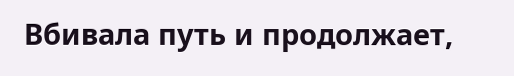Вбивала путь и продолжает,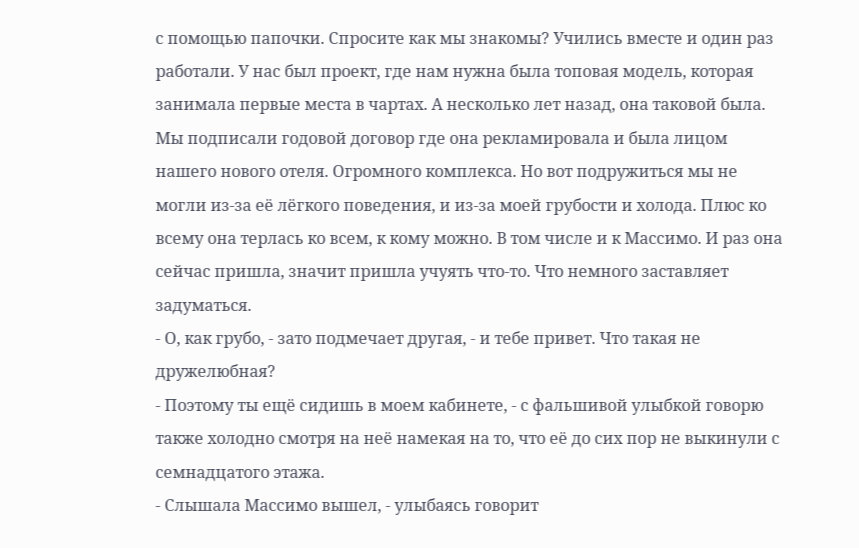с помощью папочки. Спросите как мы знакомы? Учились вместе и один раз работали. У нас был проект, где нам нужна была топовая модель, которая занимала первые места в чартах. А несколько лет назад, она таковой была. Мы подписали годовой договор где она рекламировала и была лицом нашего нового отеля. Огромного комплекса. Но вот подружиться мы не могли из-за её лёгкого поведения, и из-за моей грубости и холода. Плюс ко всему она терлась ко всем, к кому можно. В том числе и к Массимо. И раз она сейчас пришла, значит пришла учуять что-то. Что немного заставляет задуматься.
- О, как грубо, - зато подмечает другая, - и тебе привет. Что такая не дружелюбная?
- Поэтому ты ещё сидишь в моем кабинете, - с фальшивой улыбкой говорю также холодно смотря на неё намекая на то, что её до сих пор не выкинули с семнадцатого этажа.
- Слышала Массимо вышел, - улыбаясь говорит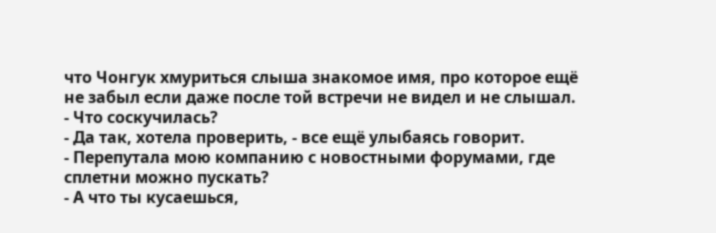что Чонгук хмуриться слыша знакомое имя, про которое ещё не забыл если даже после той встречи не видел и не слышал.
- Что соскучилась?
- Да так, хотела проверить, - все ещё улыбаясь говорит.
- Перепутала мою компанию с новостными форумами, где сплетни можно пускать?
- А что ты кусаешься,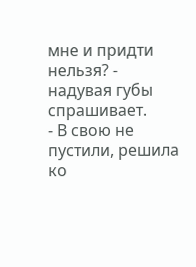мне и придти нельзя? - надувая губы спрашивает.
- В свою не пустили, решила ко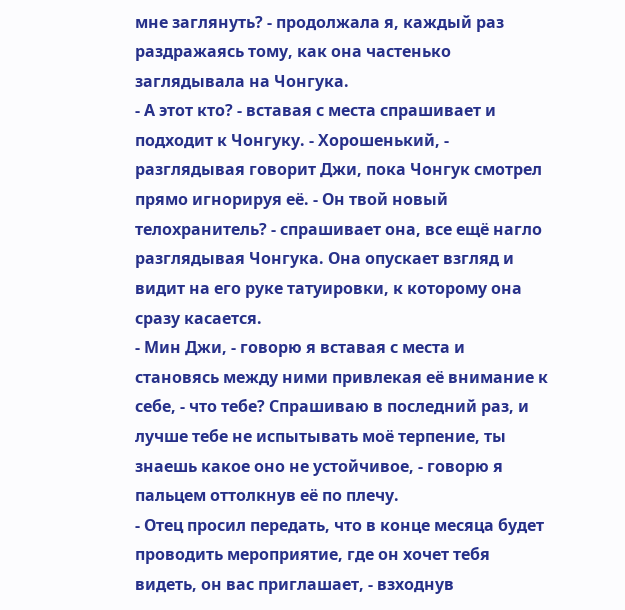мне заглянуть? - продолжала я, каждый раз раздражаясь тому, как она частенько заглядывала на Чонгука.
- А этот кто? - вставая с места спрашивает и подходит к Чонгуку. - Хорошенький, - разглядывая говорит Джи, пока Чонгук смотрел прямо игнорируя её. - Он твой новый телохранитель? - спрашивает она, все ещё нагло разглядывая Чонгука. Она опускает взгляд и видит на его руке татуировки, к которому она сразу касается.
- Мин Джи, - говорю я вставая с места и становясь между ними привлекая её внимание к себе, - что тебе? Спрашиваю в последний раз, и лучше тебе не испытывать моё терпение, ты знаешь какое оно не устойчивое, - говорю я пальцем оттолкнув её по плечу.
- Отец просил передать, что в конце месяца будет проводить мероприятие, где он хочет тебя видеть, он вас приглашает, - взходнув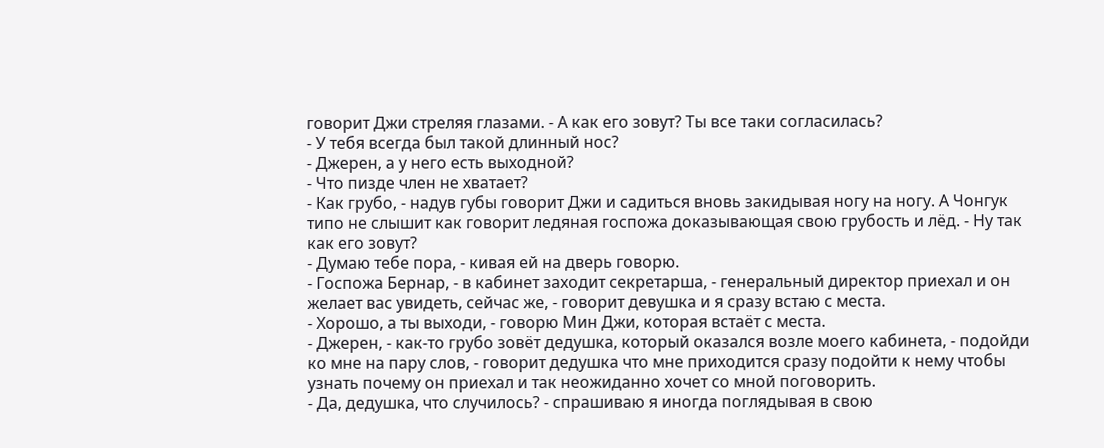говорит Джи стреляя глазами. - А как его зовут? Ты все таки согласилась?
- У тебя всегда был такой длинный нос?
- Джерен, а у него есть выходной?
- Что пизде член не хватает?
- Как грубо, - надув губы говорит Джи и садиться вновь закидывая ногу на ногу. А Чонгук типо не слышит как говорит ледяная госпожа доказывающая свою грубость и лёд. - Ну так как его зовут?
- Думаю тебе пора, - кивая ей на дверь говорю.
- Госпожа Бернар, - в кабинет заходит секретарша, - генеральный директор приехал и он желает вас увидеть, сейчас же, - говорит девушка и я сразу встаю с места.
- Хорошо, а ты выходи, - говорю Мин Джи, которая встаёт с места.
- Джерен, - как-то грубо зовёт дедушка, который оказался возле моего кабинета, - подойди ко мне на пару слов, - говорит дедушка что мне приходится сразу подойти к нему чтобы узнать почему он приехал и так неожиданно хочет со мной поговорить.
- Да, дедушка, что случилось? - спрашиваю я иногда поглядывая в свою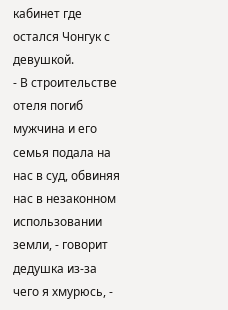кабинет где остался Чонгук с девушкой.
- В строительстве отеля погиб мужчина и его семья подала на нас в суд, обвиняя нас в незаконном использовании земли, - говорит дедушка из-за чего я хмурюсь, -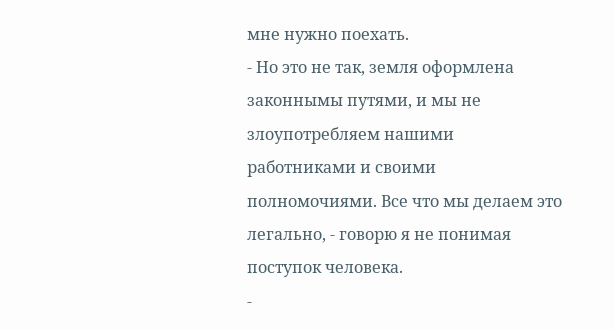мне нужно поехать.
- Но это не так, земля оформлена законнымы путями, и мы не злоупотребляем нашими работниками и своими полномочиями. Все что мы делаем это легально, - говорю я не понимая поступок человека.
-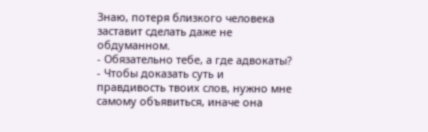Знаю, потеря близкого человека заставит сделать даже не обдуманном.
- Обязательно тебе, а где адвокаты?
- Чтобы доказать суть и правдивость твоих слов, нужно мне самому объявиться, иначе она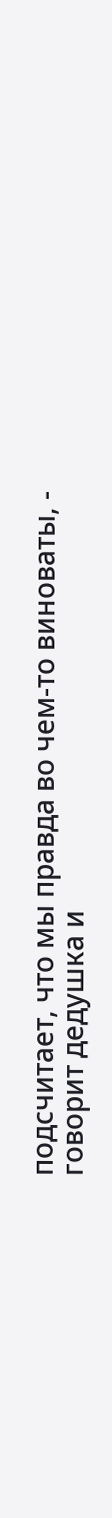подсчитает, что мы правда во чем-то виноваты, - говорит дедушка и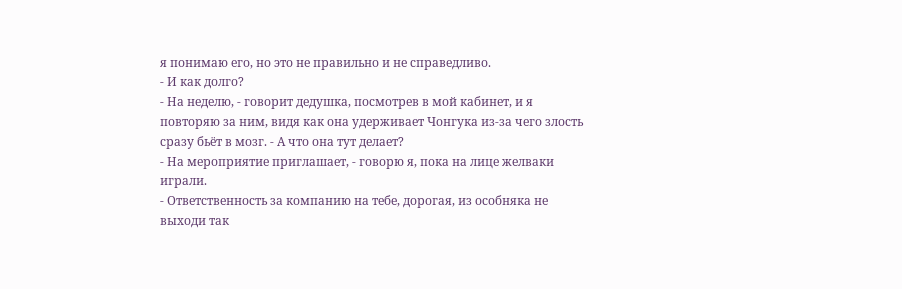я понимаю его, но это не правильно и не справедливо.
- И как долго?
- На неделю, - говорит дедушка, посмотрев в мой кабинет, и я повторяю за ним, видя как она удерживает Чонгука из-за чего злость сразу бьёт в мозг. - А что она тут делает?
- На мероприятие приглашает, - говорю я, пока на лице желваки играли.
- Ответственность за компанию на тебе, дорогая, из особняка не выходи так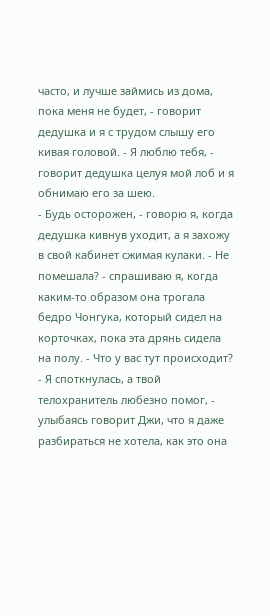часто, и лучше займись из дома, пока меня не будет, - говорит дедушка и я с трудом слышу его кивая головой. - Я люблю тебя, - говорит дедушка целуя мой лоб и я обнимаю его за шею.
- Будь осторожен, - говорю я, когда дедушка кивнув уходит, а я захожу в свой кабинет сжимая кулаки. - Не помешала? - спрашиваю я, когда каким-то образом она трогала бедро Чонгука, который сидел на корточках, пока эта дрянь сидела на полу. - Что у вас тут происходит?
- Я споткнулась, а твой телохранитель любезно помог, - улыбаясь говорит Джи, что я даже разбираться не хотела, как это она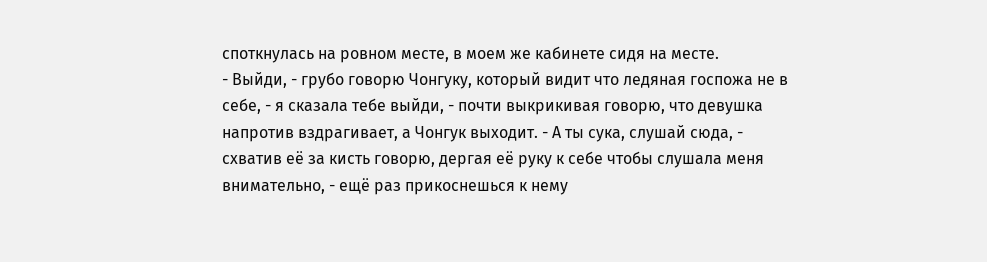споткнулась на ровном месте, в моем же кабинете сидя на месте.
- Выйди, - грубо говорю Чонгуку, который видит что ледяная госпожа не в себе, - я сказала тебе выйди, - почти выкрикивая говорю, что девушка напротив вздрагивает, а Чонгук выходит. - А ты сука, слушай сюда, - схватив её за кисть говорю, дергая её руку к себе чтобы слушала меня внимательно, - ещё раз прикоснешься к нему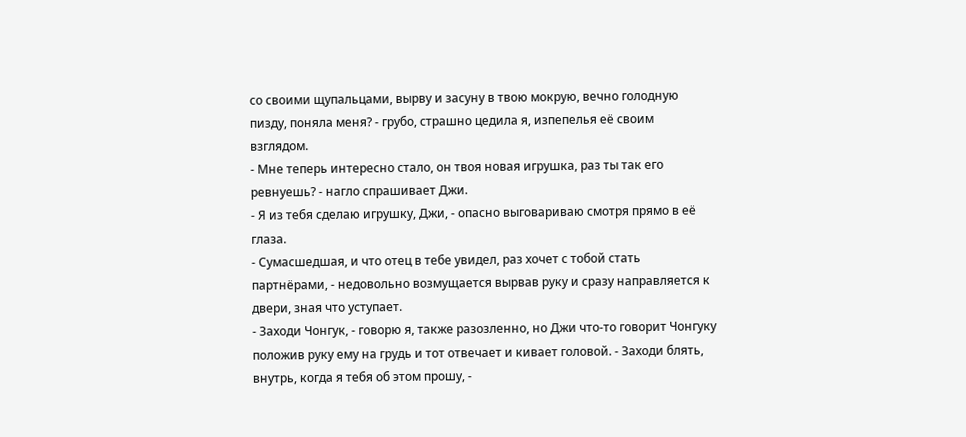со своими щупальцами, вырву и засуну в твою мокрую, вечно голодную пизду, поняла меня? - грубо, страшно цедила я, изпепелья её своим взглядом.
- Мне теперь интересно стало, он твоя новая игрушка, раз ты так его ревнуешь? - нагло спрашивает Джи.
- Я из тебя сделаю игрушку, Джи, - опасно выговариваю смотря прямо в её глаза.
- Сумасшедшая, и что отец в тебе увидел, раз хочет с тобой стать партнёрами, - недовольно возмущается вырвав руку и сразу направляется к двери, зная что уступает.
- Заходи Чонгук, - говорю я, также разозленно, но Джи что-то говорит Чонгуку положив руку ему на грудь и тот отвечает и кивает головой. - Заходи блять, внутрь, когда я тебя об этом прошу, -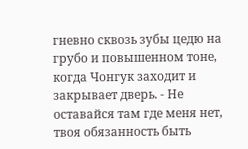гневно сквозь зубы цедю на грубо и повышенном тоне, когда Чонгук заходит и закрывает дверь. - Не оставайся там где меня нет, твоя обязанность быть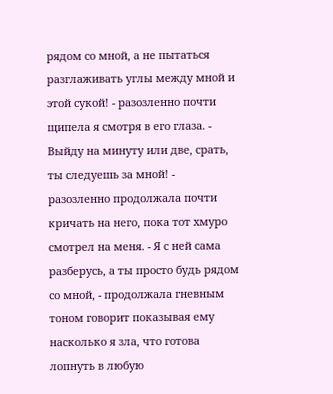рядом со мной, а не пытаться разглаживать углы между мной и этой сукой! - разозленно почти щипела я смотря в его глаза. - Выйду на минуту или две, срать, ты следуешь за мной! - разозленно продолжала почти кричать на него, пока тот хмуро смотрел на меня. - Я с ней сама разберусь, а ты просто будь рядом со мной, - продолжала гневным тоном говорит показывая ему насколько я зла, что готова лопнуть в любую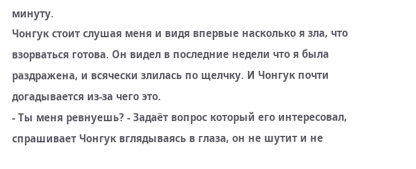минуту.
Чонгук стоит слушая меня и видя впервые насколько я зла, что взорваться готова. Он видел в последние недели что я была раздражена, и всячески злилась по щелчку. И Чонгук почти догадывается из-за чего это.
- Ты меня ревнуешь? - Задаёт вопрос который его интересовал, спрашивает Чонгук вглядываясь в глаза, он не шутит и не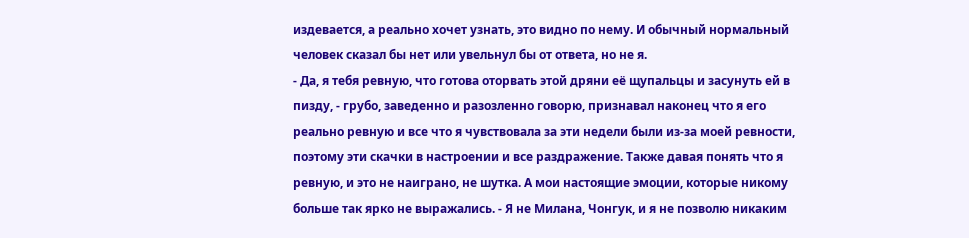издевается, а реально хочет узнать, это видно по нему. И обычный нормальный человек сказал бы нет или увельнул бы от ответа, но не я.
- Да, я тебя ревную, что готова оторвать этой дряни её щупальцы и засунуть ей в пизду, - грубо, заведенно и разозленно говорю, признавал наконец что я его реально ревную и все что я чувствовала за эти недели были из-за моей ревности, поэтому эти скачки в настроении и все раздражение. Также давая понять что я ревную, и это не наиграно, не шутка. А мои настоящие эмоции, которые никому больше так ярко не выражались. - Я не Милана, Чонгук, и я не позволю никаким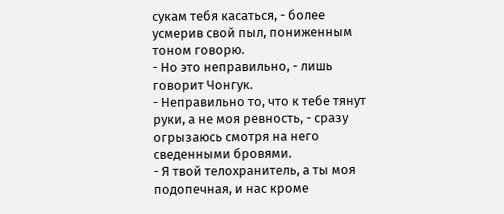сукам тебя касаться, - более усмерив свой пыл, пониженным тоном говорю.
- Но это неправильно, - лишь говорит Чонгук.
- Неправильно то, что к тебе тянут руки, а не моя ревность, - сразу огрызаюсь смотря на него сведенными бровями.
- Я твой телохранитель, а ты моя подопечная, и нас кроме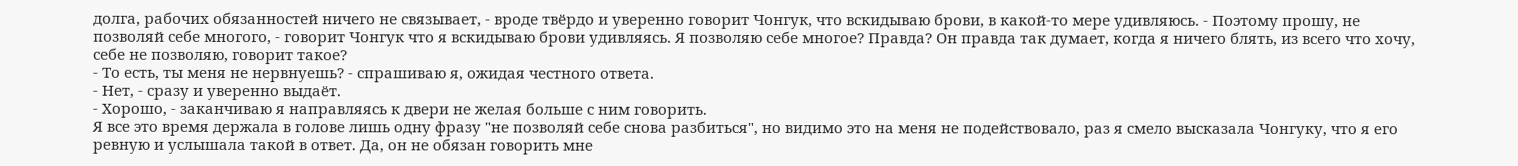долга, рабочих обязанностей ничего не связывает, - вроде твёрдо и уверенно говорит Чонгук, что вскидываю брови, в какой-то мере удивляюсь. - Поэтому прошу, не позволяй себе многого, - говорит Чонгук что я вскидываю брови удивляясь. Я позволяю себе многое? Правда? Он правда так думает, когда я ничего блять, из всего что хочу, себе не позволяю, говорит такое?
- То есть, ты меня не нервнуешь? - спрашиваю я, ожидая честного ответа.
- Нет, - сразу и уверенно выдаёт.
- Хорошо, - заканчиваю я направляясь к двери не желая больше с ним говорить.
Я все это время держала в голове лишь одну фразу "не позволяй себе снова разбиться", но видимо это на меня не подействовало, раз я смело высказала Чонгуку, что я его ревную и услышала такой в ответ. Да, он не обязан говорить мне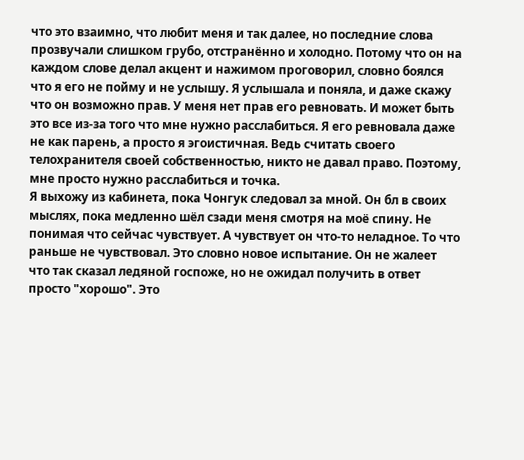что это взаимно, что любит меня и так далее, но последние слова прозвучали слишком грубо, отстранённо и холодно. Потому что он на каждом слове делал акцент и нажимом проговорил, словно боялся что я его не пойму и не услышу. Я услышала и поняла, и даже скажу что он возможно прав. У меня нет прав его ревновать. И может быть это все из-за того что мне нужно расслабиться. Я его ревновала даже не как парень, а просто я эгоистичная. Ведь считать своего телохранителя своей собственностью, никто не давал право. Поэтому, мне просто нужно расслабиться и точка.
Я выхожу из кабинета, пока Чонгук следовал за мной. Он бл в своих мыслях, пока медленно шёл сзади меня смотря на моё спину. Не понимая что сейчас чувствует. А чувствует он что-то неладное. То что раньше не чувствовал. Это словно новое испытание. Он не жалеет что так сказал ледяной госпоже, но не ожидал получить в ответ просто "хорошо". Это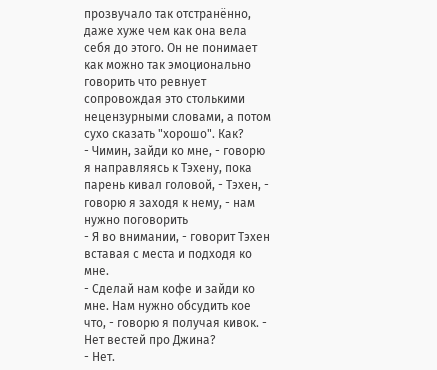прозвучало так отстранённо, даже хуже чем как она вела себя до этого. Он не понимает как можно так эмоционально говорить что ревнует сопровождая это столькими нецензурными словами, а потом сухо сказать "хорошо". Как?
- Чимин, зайди ко мне, - говорю я направляясь к Тэхену, пока парень кивал головой, - Тэхен, - говорю я заходя к нему, - нам нужно поговорить
- Я во внимании, - говорит Тэхен вставая с места и подходя ко мне.
- Сделай нам кофе и зайди ко мне. Нам нужно обсудить кое что, - говорю я получая кивок. - Нет вестей про Джина?
- Нет.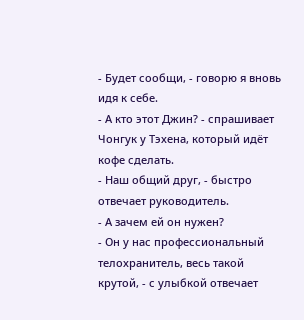- Будет сообщи, - говорю я вновь идя к себе.
- А кто этот Джин? - спрашивает Чонгук у Тэхена, который идёт кофе сделать.
- Наш общий друг, - быстро отвечает руководитель.
- А зачем ей он нужен?
- Он у нас профессиональный телохранитель, весь такой крутой, - с улыбкой отвечает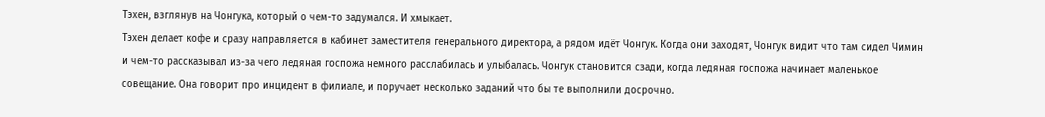Тэхен, взглянув на Чонгука, который о чем-то задумался. И хмыкает.
Тэхен делает кофе и сразу направляется в кабинет заместителя генерального директора, а рядом идёт Чонгук. Когда они заходят, Чонгук видит что там сидел Чимин и чем-то рассказывал из-за чего ледяная госпожа немного расслабилась и улыбалась. Чонгук становится сзади, когда ледяная госпожа начинает маленькое совещание. Она говорит про инцидент в филиале, и поручает несколько заданий что бы те выполнили досрочно.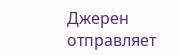Джерен отправляет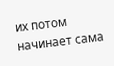их потом начинает сама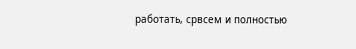работать, срвсем и полностью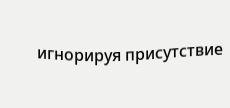игнорируя присутствие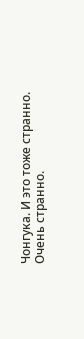Чонгука. И это тоже странно. Очень странно.